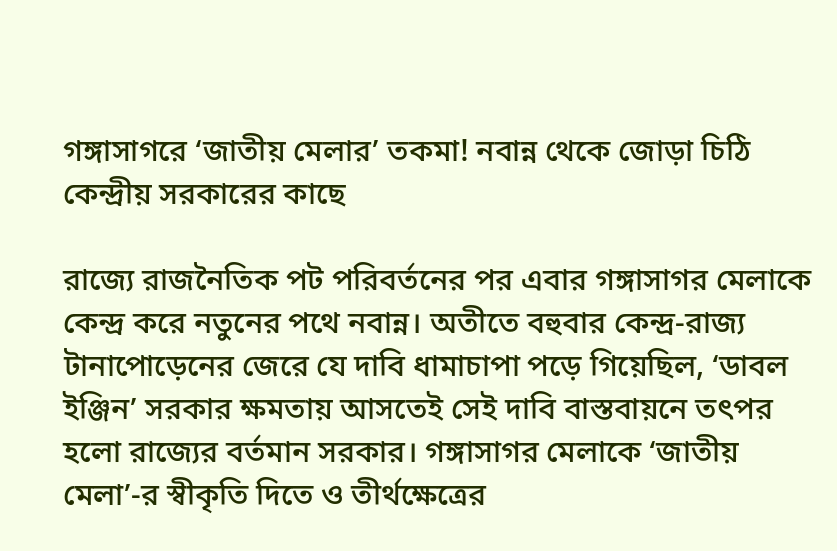গঙ্গাসাগরে ‘জাতীয় মেলার’ তকমা! নবান্ন থেকে জোড়া চিঠি কেন্দ্রীয় সরকারের কাছে

রাজ্যে রাজনৈতিক পট পরিবর্তনের পর এবার গঙ্গাসাগর মেলাকে কেন্দ্র করে নতুনের পথে নবান্ন। অতীতে বহুবার কেন্দ্র-রাজ্য টানাপোড়েনের জেরে যে দাবি ধামাচাপা পড়ে গিয়েছিল, ‘ডাবল ইঞ্জিন’ সরকার ক্ষমতায় আসতেই সেই দাবি বাস্তবায়নে তৎপর হলো রাজ্যের বর্তমান সরকার। গঙ্গাসাগর মেলাকে ‘জাতীয় মেলা’-র স্বীকৃতি দিতে ও তীর্থক্ষেত্রের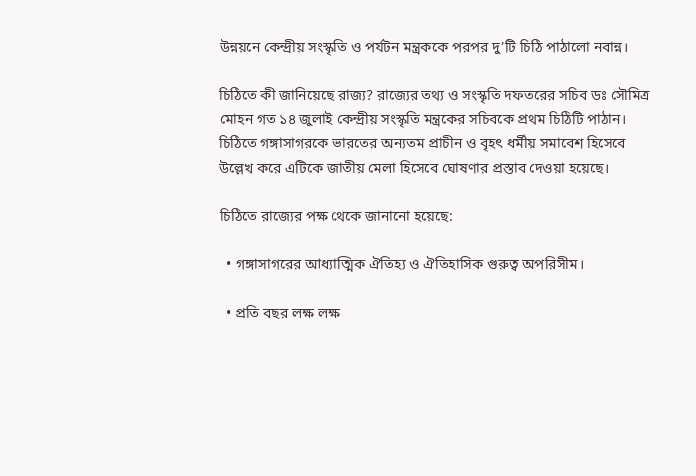উন্নয়নে কেন্দ্রীয় সংস্কৃতি ও পর্যটন মন্ত্রককে পরপর দু’টি চিঠি পাঠালো নবান্ন।

চিঠিতে কী জানিয়েছে রাজ্য? রাজ্যের তথ্য ও সংস্কৃতি দফতরের সচিব ডঃ সৌমিত্র মোহন গত ১৪ জুলাই কেন্দ্রীয় সংস্কৃতি মন্ত্রকের সচিবকে প্রথম চিঠিটি পাঠান। চিঠিতে গঙ্গাসাগরকে ভারতের অন্যতম প্রাচীন ও বৃহৎ ধর্মীয় সমাবেশ হিসেবে উল্লেখ করে এটিকে জাতীয় মেলা হিসেবে ঘোষণার প্রস্তাব দেওয়া হয়েছে।

চিঠিতে রাজ্যের পক্ষ থেকে জানানো হয়েছে:

  • গঙ্গাসাগরের আধ্যাত্মিক ঐতিহ্য ও ঐতিহাসিক গুরুত্ব অপরিসীম।

  • প্রতি বছর লক্ষ লক্ষ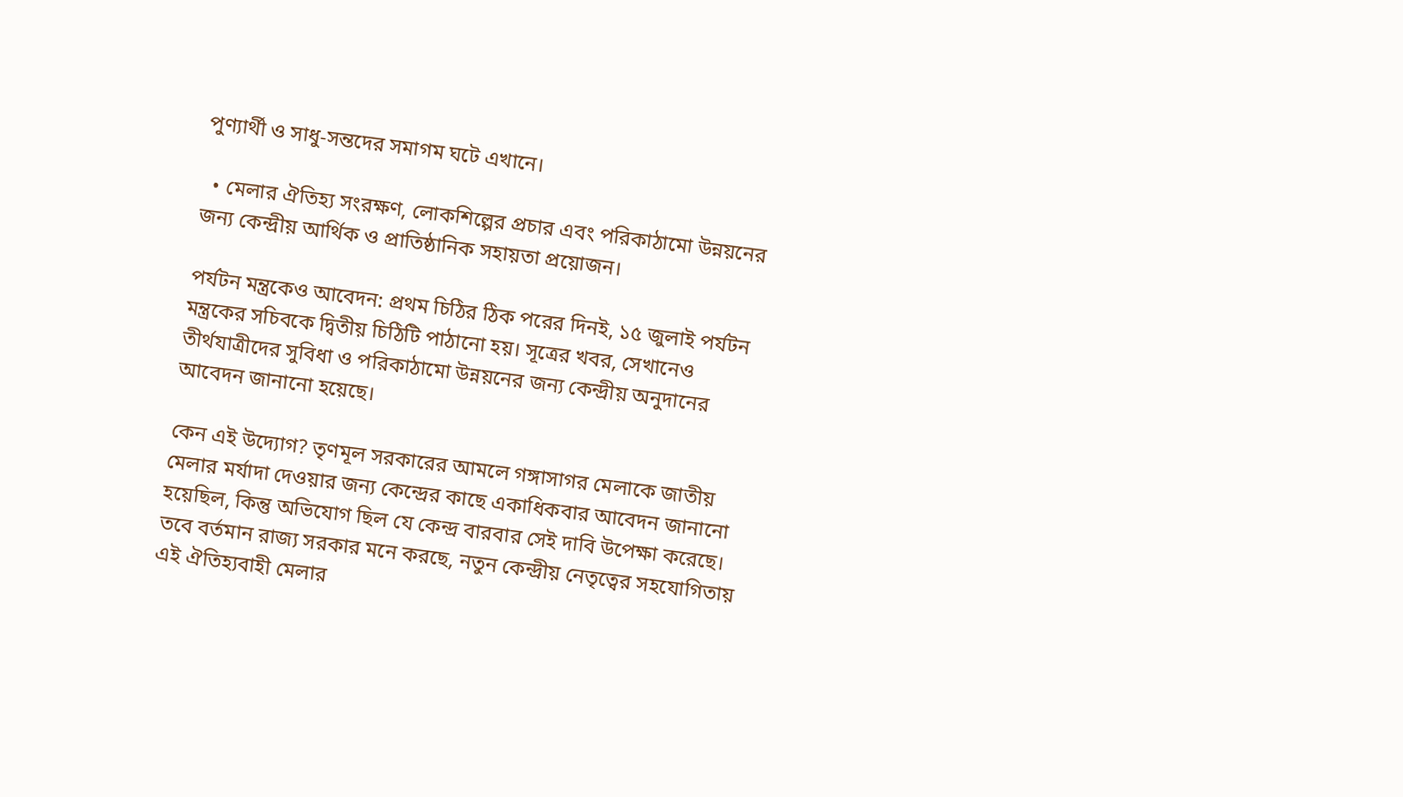পুণ্যার্থী ও সাধু-সন্তদের সমাগম ঘটে এখানে।

  • মেলার ঐতিহ্য সংরক্ষণ, লোকশিল্পের প্রচার এবং পরিকাঠামো উন্নয়নের জন্য কেন্দ্রীয় আর্থিক ও প্রাতিষ্ঠানিক সহায়তা প্রয়োজন।

পর্যটন মন্ত্রকেও আবেদন: প্রথম চিঠির ঠিক পরের দিনই, ১৫ জুলাই পর্যটন মন্ত্রকের সচিবকে দ্বিতীয় চিঠিটি পাঠানো হয়। সূত্রের খবর, সেখানেও তীর্থযাত্রীদের সুবিধা ও পরিকাঠামো উন্নয়নের জন্য কেন্দ্রীয় অনুদানের আবেদন জানানো হয়েছে।

কেন এই উদ্যোগ? তৃণমূল সরকারের আমলে গঙ্গাসাগর মেলাকে জাতীয় মেলার মর্যাদা দেওয়ার জন্য কেন্দ্রের কাছে একাধিকবার আবেদন জানানো হয়েছিল, কিন্তু অভিযোগ ছিল যে কেন্দ্র বারবার সেই দাবি উপেক্ষা করেছে। তবে বর্তমান রাজ্য সরকার মনে করছে, নতুন কেন্দ্রীয় নেতৃত্বের সহযোগিতায় এই ঐতিহ্যবাহী মেলার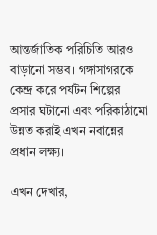আন্তর্জাতিক পরিচিতি আরও বাড়ানো সম্ভব। গঙ্গাসাগরকে কেন্দ্র করে পর্যটন শিল্পের প্রসার ঘটানো এবং পরিকাঠামো উন্নত করাই এখন নবান্নের প্রধান লক্ষ্য।

এখন দেখার,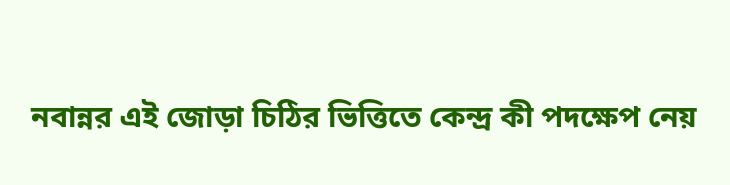নবান্নর এই জোড়া চিঠির ভিত্তিতে কেন্দ্র কী পদক্ষেপ নেয়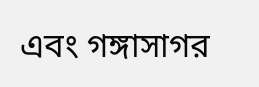এবং গঙ্গাসাগর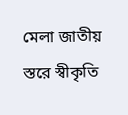মেলা জাতীয় স্তরে স্বীকৃতি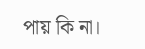পায় কি না।